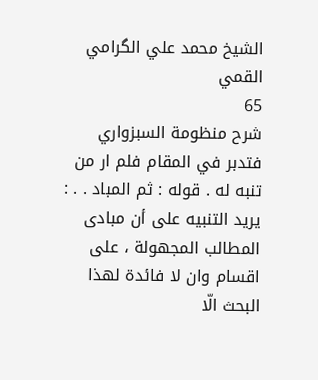الشيخ محمد علي الگرامي القمي
65
شرح منظومة السبزواري
فتدبر في المقام فلم ار من تنبه له . قوله : ثم المباد . . : يريد التنبيه على أن مبادى المطالب المجهولة ، على اقسام وان لا فائدة لهذا البحث الّا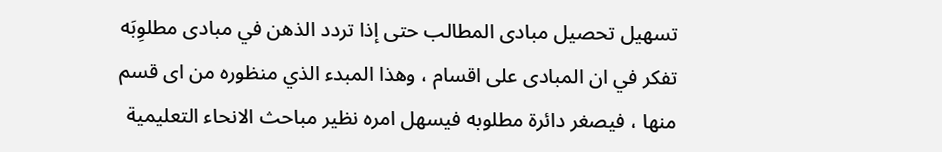تسهيل تحصيل مبادى المطالب حتى إذا تردد الذهن في مبادى مطلوِبَه تفكر في ان المبادى على اقسام ، وهذا المبدء الذي منظوره من اى قسم منها ، فيصغر دائرة مطلوبه فيسهل امره نظير مباحث الانحاء التعليمية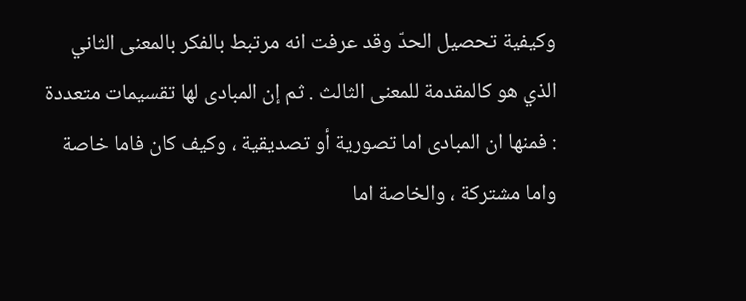وكيفية تحصيل الحدّ وقد عرفت انه مرتبط بالفكر بالمعنى الثاني الذي هو كالمقدمة للمعنى الثالث . ثم إن المبادى لها تقسيمات متعددة : فمنها ان المبادى اما تصورية أو تصديقية ، وكيف كان فاما خاصة واما مشتركة ، والخاصة اما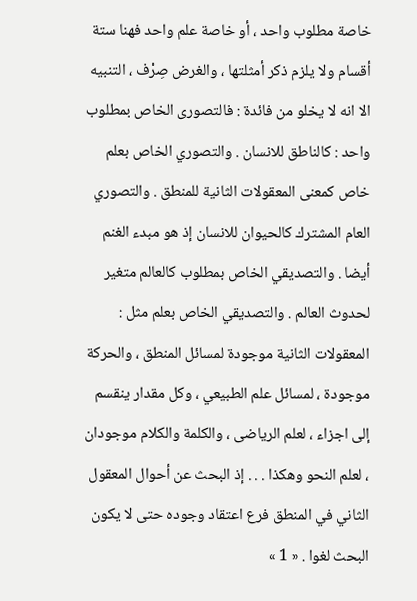خاصة مطلوب واحد ، أو خاصة علم واحد فهنا ستة أقسام ولا يلزم ذكر أمثلتها ، والغرض صِرْف ، التنبيه الا انه لا يخلو من فائدة : فالتصورى الخاص بمطلوب واحد : كالناطق للانسان . والتصوري الخاص بعلم خاص كمعنى المعقولات الثانية للمنطق . والتصوري العام المشترك كالحيوان للانسان إذ هو مبدء الغنم أيضا . والتصديقي الخاص بمطلوب كالعالم متغير لحدوث العالم . والتصديقي الخاص بعلم مثل : المعقولات الثانية موجودة لمسائل المنطق ، والحركة موجودة ، لمسائل علم الطبيعي ، وكل مقدار ينقسم إلى اجزاء ، لعلم الرياضى ، والكلمة والكلام موجودان ، لعلم النحو وهكذا . . . إذ البحث عن أحوال المعقول الثاني في المنطق فرع اعتقاد وجوده حتى لا يكون البحث لغوا . « 1 »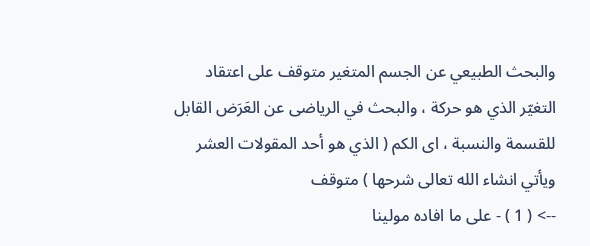والبحث الطبيعي عن الجسم المتغير متوقف على اعتقاد التغيّر الذي هو حركة ، والبحث في الرياضى عن العَرَض القابل للقسمة والنسبة ، اى الكم ( الذي هو أحد المقولات العشر ويأتي انشاء الله تعالى شرحها ) متوقف
--> ( 1 ) - على ما افاده مولينا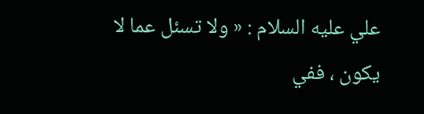علي عليه السلام : « ولا تسئل عما لا يكون ، ففي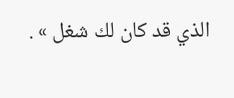الذي قد كان لك شغل » .